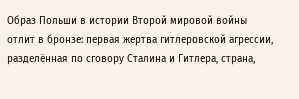Образ Польши в истории Второй мировой войны отлит в бронзе: первая жертва гитлеровской агрессии, разделённая по сговору Сталина и Гитлера, страна,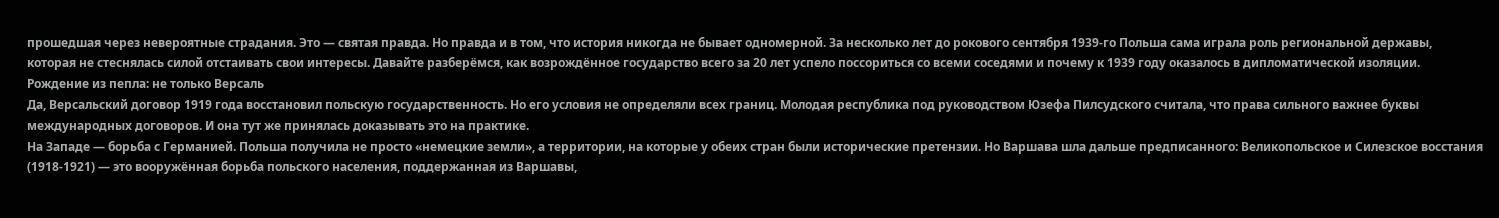прошедшая через невероятные страдания. Это — святая правда. Но правда и в том, что история никогда не бывает одномерной. За несколько лет до рокового сентября 1939-го Польша сама играла роль региональной державы, которая не стеснялась силой отстаивать свои интересы. Давайте разберёмся, как возрождённое государство всего за 20 лет успело поссориться со всеми соседями и почему к 1939 году оказалось в дипломатической изоляции.
Рождение из пепла: не только Версаль
Да, Версальский договор 1919 года восстановил польскую государственность. Но его условия не определяли всех границ. Молодая республика под руководством Юзефа Пилсудского считала, что права сильного важнее буквы международных договоров. И она тут же принялась доказывать это на практике.
На Западе — борьба с Германией. Польша получила не просто «немецкие земли», а территории, на которые у обеих стран были исторические претензии. Но Варшава шла дальше предписанного: Великопольское и Силезское восстания (1918-1921) — это вооружённая борьба польского населения, поддержанная из Варшавы,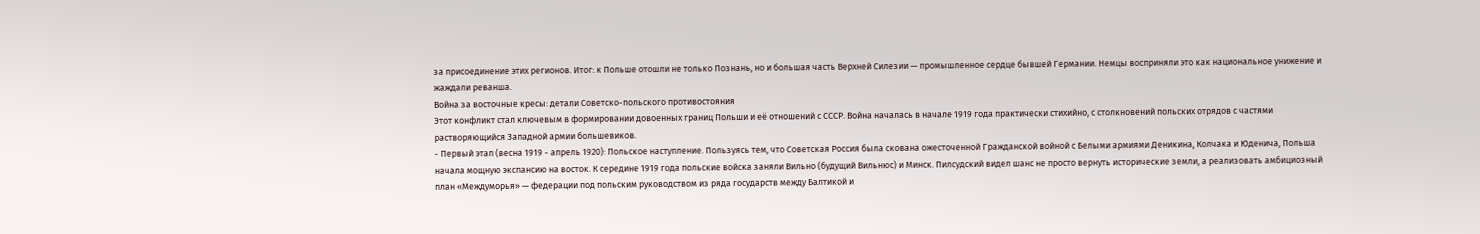за присоединение этих регионов. Итог: к Польше отошли не только Познань, но и большая часть Верхней Силезии — промышленное сердце бывшей Германии. Немцы восприняли это как национальное унижение и жаждали реванша.
Война за восточные кресы: детали Советско-польского противостояния
Этот конфликт стал ключевым в формировании довоенных границ Польши и её отношений с СССР. Война началась в начале 1919 года практически стихийно, с столкновений польских отрядов с частями растворяющийся Западной армии большевиков.
- Первый этап (весна 1919 - апрель 1920): Польское наступление. Пользуясь тем, что Советская Россия была скована ожесточенной Гражданской войной с Белыми армиями Деникина, Колчака и Юденича, Польша начала мощную экспансию на восток. К середине 1919 года польские войска заняли Вильно (будущий Вильнюс) и Минск. Пилсудский видел шанс не просто вернуть исторические земли, а реализовать амбициозный план «Междуморья» — федерации под польским руководством из ряда государств между Балтикой и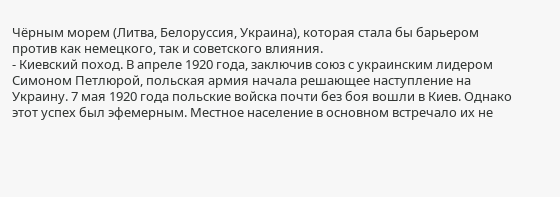Чёрным морем (Литва, Белоруссия, Украина), которая стала бы барьером против как немецкого, так и советского влияния.
- Киевский поход. В апреле 1920 года, заключив союз с украинским лидером Симоном Петлюрой, польская армия начала решающее наступление на Украину. 7 мая 1920 года польские войска почти без боя вошли в Киев. Однако этот успех был эфемерным. Местное население в основном встречало их не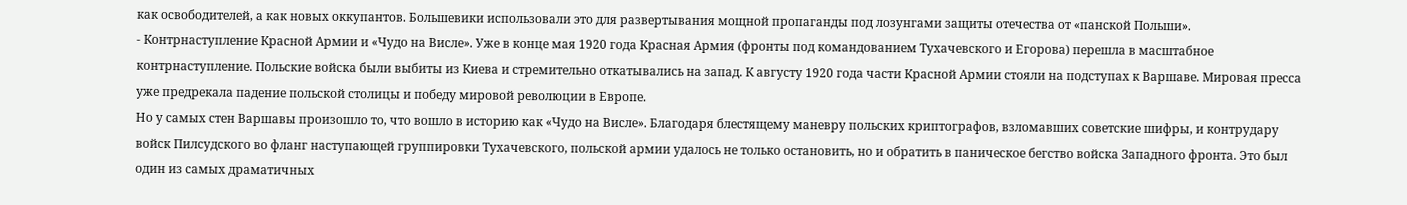как освободителей, а как новых оккупантов. Большевики использовали это для развертывания мощной пропаганды под лозунгами защиты отечества от «панской Польши».
- Контрнаступление Красной Армии и «Чудо на Висле». Уже в конце мая 1920 года Красная Армия (фронты под командованием Тухачевского и Егорова) перешла в масштабное контрнаступление. Польские войска были выбиты из Киева и стремительно откатывались на запад. К августу 1920 года части Красной Армии стояли на подступах к Варшаве. Мировая пресса уже предрекала падение польской столицы и победу мировой революции в Европе.
Но у самых стен Варшавы произошло то, что вошло в историю как «Чудо на Висле». Благодаря блестящему маневру польских криптографов, взломавших советские шифры, и контрудару войск Пилсудского во фланг наступающей группировки Тухачевского, польской армии удалось не только остановить, но и обратить в паническое бегство войска Западного фронта. Это был один из самых драматичных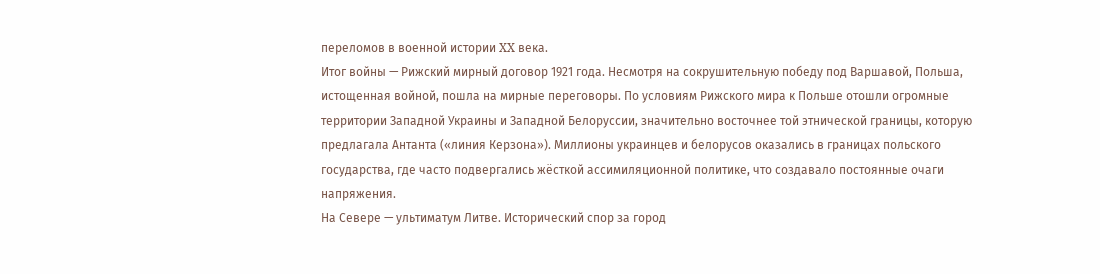переломов в военной истории XX века.
Итог войны — Рижский мирный договор 1921 года. Несмотря на сокрушительную победу под Варшавой, Польша, истощенная войной, пошла на мирные переговоры. По условиям Рижского мира к Польше отошли огромные территории Западной Украины и Западной Белоруссии, значительно восточнее той этнической границы, которую предлагала Антанта («линия Керзона»). Миллионы украинцев и белорусов оказались в границах польского государства, где часто подвергались жёсткой ассимиляционной политике, что создавало постоянные очаги напряжения.
На Севере — ультиматум Литве. Исторический спор за город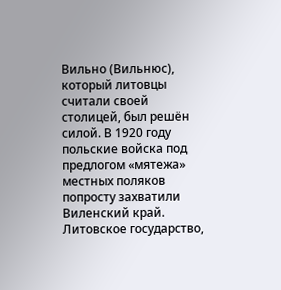Вильно (Вильнюс), который литовцы считали своей столицей, был решён силой. В 1920 году польские войска под предлогом «мятежа» местных поляков попросту захватили Виленский край. Литовское государство,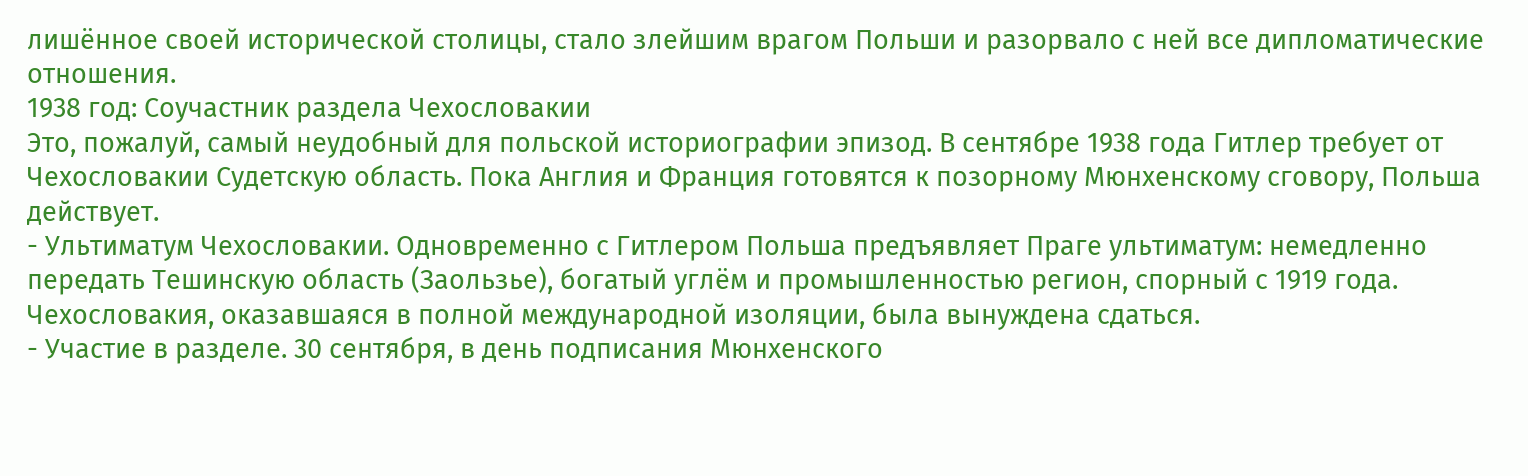лишённое своей исторической столицы, стало злейшим врагом Польши и разорвало с ней все дипломатические отношения.
1938 год: Соучастник раздела Чехословакии
Это, пожалуй, самый неудобный для польской историографии эпизод. В сентябре 1938 года Гитлер требует от Чехословакии Судетскую область. Пока Англия и Франция готовятся к позорному Мюнхенскому сговору, Польша действует.
- Ультиматум Чехословакии. Одновременно с Гитлером Польша предъявляет Праге ультиматум: немедленно передать Тешинскую область (Заользье), богатый углём и промышленностью регион, спорный с 1919 года. Чехословакия, оказавшаяся в полной международной изоляции, была вынуждена сдаться.
- Участие в разделе. 30 сентября, в день подписания Мюнхенского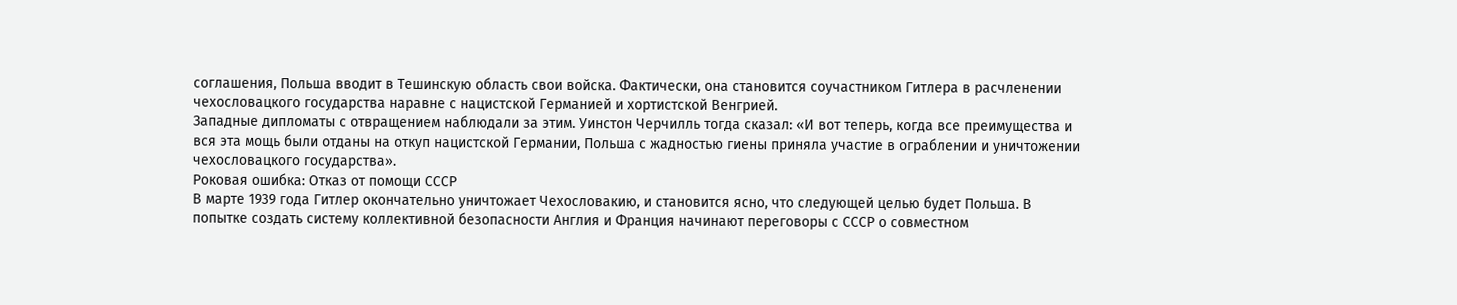соглашения, Польша вводит в Тешинскую область свои войска. Фактически, она становится соучастником Гитлера в расчленении чехословацкого государства наравне с нацистской Германией и хортистской Венгрией.
Западные дипломаты с отвращением наблюдали за этим. Уинстон Черчилль тогда сказал: «И вот теперь, когда все преимущества и вся эта мощь были отданы на откуп нацистской Германии, Польша с жадностью гиены приняла участие в ограблении и уничтожении чехословацкого государства».
Роковая ошибка: Отказ от помощи СССР
В марте 1939 года Гитлер окончательно уничтожает Чехословакию, и становится ясно, что следующей целью будет Польша. В попытке создать систему коллективной безопасности Англия и Франция начинают переговоры с СССР о совместном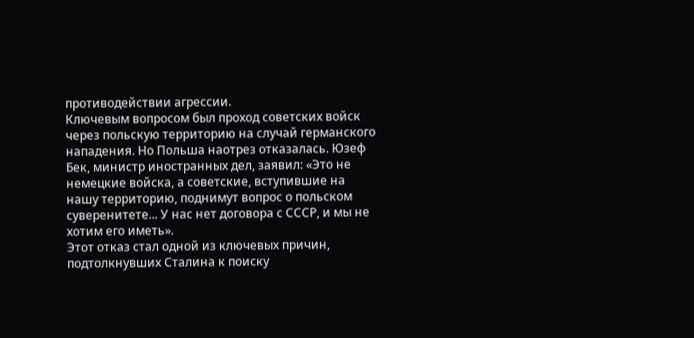противодействии агрессии.
Ключевым вопросом был проход советских войск через польскую территорию на случай германского нападения. Но Польша наотрез отказалась. Юзеф Бек, министр иностранных дел, заявил: «Это не немецкие войска, а советские, вступившие на нашу территорию, поднимут вопрос о польском суверенитете... У нас нет договора с СССР, и мы не хотим его иметь».
Этот отказ стал одной из ключевых причин, подтолкнувших Сталина к поиску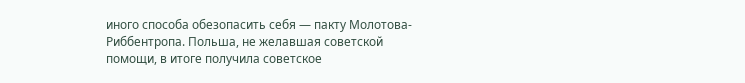иного способа обезопасить себя — пакту Молотова-Риббентропа. Польша, не желавшая советской помощи, в итоге получила советское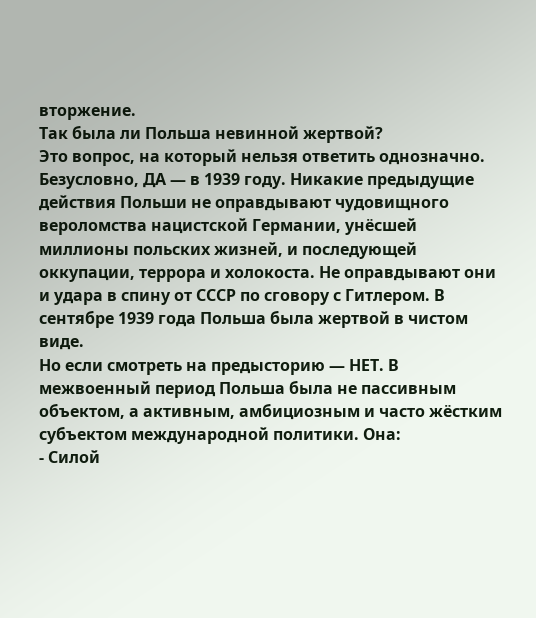вторжение.
Так была ли Польша невинной жертвой?
Это вопрос, на который нельзя ответить однозначно.
Безусловно, ДА — в 1939 году. Никакие предыдущие действия Польши не оправдывают чудовищного вероломства нацистской Германии, унёсшей миллионы польских жизней, и последующей оккупации, террора и холокоста. Не оправдывают они и удара в спину от СССР по сговору с Гитлером. В сентябре 1939 года Польша была жертвой в чистом виде.
Но если смотреть на предысторию — НЕТ. В межвоенный период Польша была не пассивным объектом, а активным, амбициозным и часто жёстким субъектом международной политики. Она:
- Силой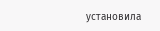установила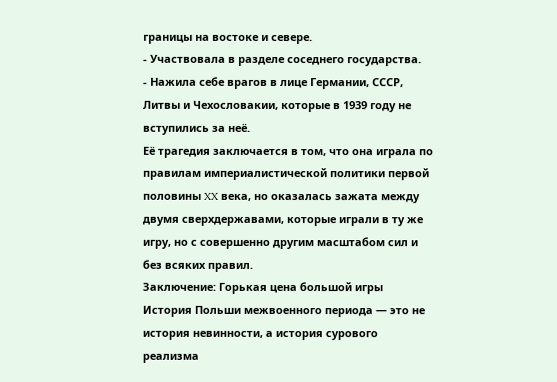границы на востоке и севере.
- Участвовала в разделе соседнего государства.
- Нажила себе врагов в лице Германии, СССР, Литвы и Чехословакии, которые в 1939 году не вступились за неё.
Её трагедия заключается в том, что она играла по правилам империалистической политики первой половины XX века, но оказалась зажата между двумя сверхдержавами, которые играли в ту же игру, но с совершенно другим масштабом сил и без всяких правил.
Заключение: Горькая цена большой игры
История Польши межвоенного периода — это не история невинности, а история сурового реализма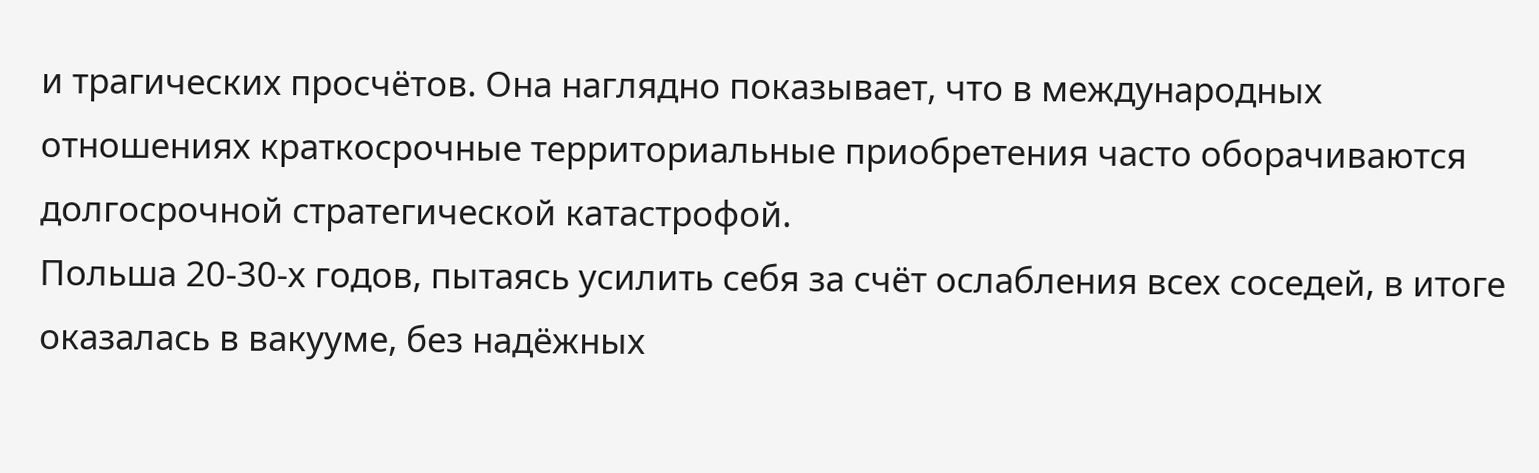и трагических просчётов. Она наглядно показывает, что в международных отношениях краткосрочные территориальные приобретения часто оборачиваются долгосрочной стратегической катастрофой.
Польша 20-30-х годов, пытаясь усилить себя за счёт ослабления всех соседей, в итоге оказалась в вакууме, без надёжных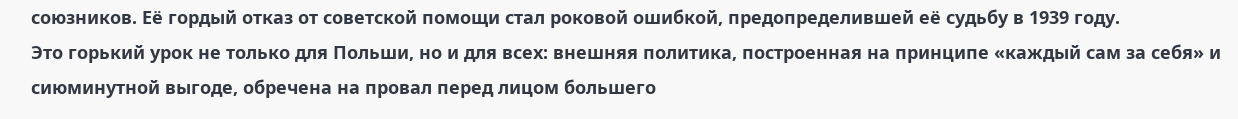союзников. Её гордый отказ от советской помощи стал роковой ошибкой, предопределившей её судьбу в 1939 году.
Это горький урок не только для Польши, но и для всех: внешняя политика, построенная на принципе «каждый сам за себя» и сиюминутной выгоде, обречена на провал перед лицом большего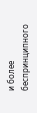и более беспринципного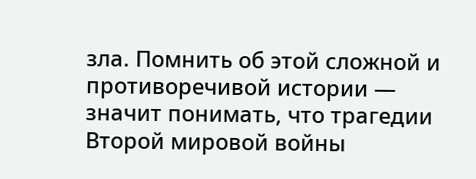зла. Помнить об этой сложной и противоречивой истории — значит понимать, что трагедии Второй мировой войны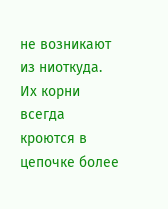не возникают из ниоткуда. Их корни всегда кроются в цепочке более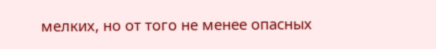мелких, но от того не менее опасных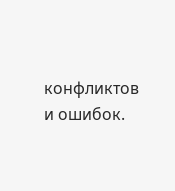конфликтов и ошибок.